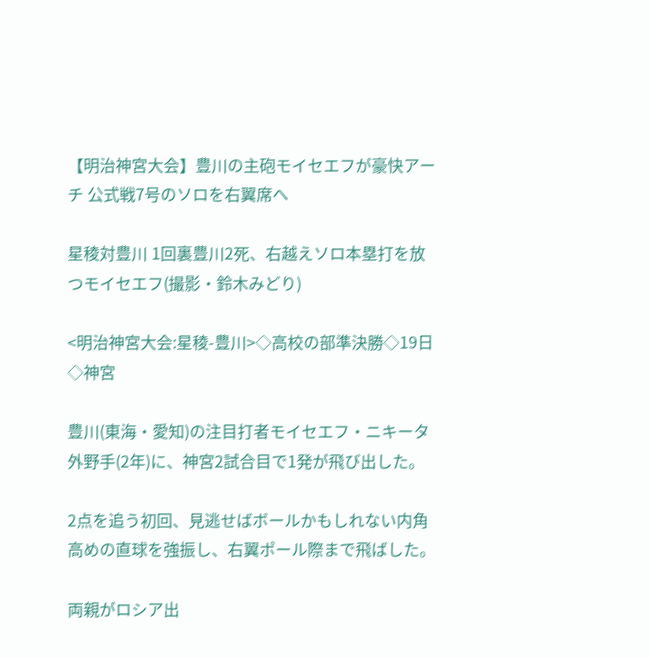【明治神宮大会】豊川の主砲モイセエフが豪快アーチ 公式戦7号のソロを右翼席へ

星稜対豊川 1回裏豊川2死、右越えソロ本塁打を放つモイセエフ(撮影・鈴木みどり)

<明治神宮大会:星稜-豊川>◇高校の部準決勝◇19日◇神宮

豊川(東海・愛知)の注目打者モイセエフ・ニキータ外野手(2年)に、神宮2試合目で1発が飛び出した。

2点を追う初回、見逃せばボールかもしれない内角高めの直球を強振し、右翼ポール際まで飛ばした。

両親がロシア出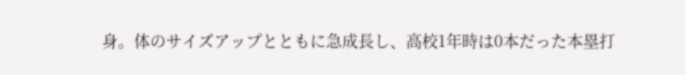身。体のサイズアップとともに急成長し、高校1年時は0本だった本塁打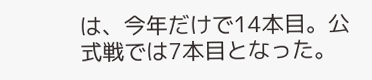は、今年だけで14本目。公式戦では7本目となった。